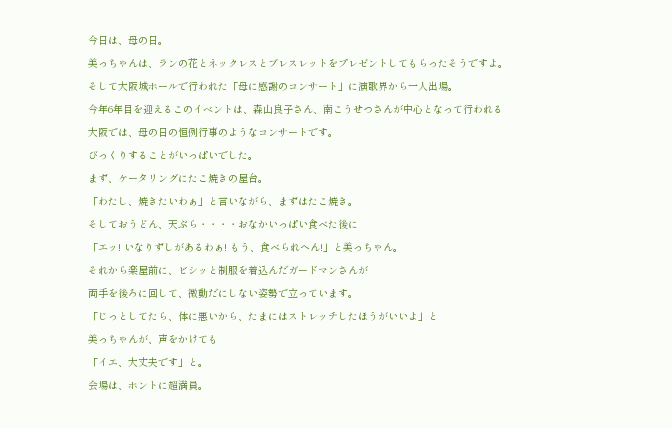今日は、母の日。
美っちゃんは、ランの花とネックレスとブレスレットをプレゼントしてもらったそうですよ。
そして大阪城ホールで行われた「母に感謝のコンサート」に演歌界から一人出場。
今年6年目を迎えるこのイベントは、森山良子さん、南こうせつさんが中心となって行われる
大阪では、母の日の恒例行事のようなコンサートです。
びっくりすることがいっぱいでした。
まず、ケータリングにたこ焼きの屋台。
「わたし、焼きたいわぁ」と言いながら、まずはたこ焼き。
そしておうどん、天ぷら・・・・おなかいっぱい食べた後に
「エッ! いなりずしがあるわぁ! もう、食べられへん!」と美っちゃん。
それから楽屋前に、ビシッと制服を着込んだガードマンさんが
両手を後ろに回して、微動だにしない姿勢で立っています。
「じっとしてたら、体に悪いから、たまにはストレッチしたほうがいいよ」と
美っちゃんが、声をかけても
「イエ、大丈夫です」と。
会場は、ホントに超満員。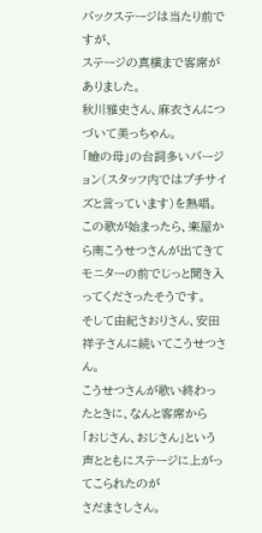バックステージは当たり前ですが、
ステージの真横まで客席がありました。
秋川雅史さん、麻衣さんにつづいて美っちゃん。
「瞼の母」の台詞多いバージョン(スタッフ内ではプチサイズと言っています)を熱唱。
この歌が始まったら、楽屋から南こうせつさんが出てきて
モニターの前でじっと聞き入ってくださったそうです。
そして由紀さおりさん、安田祥子さんに続いてこうせつさん。
こうせつさんが歌い終わったときに、なんと客席から
「おじさん、おじさん」という声とともにステージに上がってこられたのが
さだまさしさん。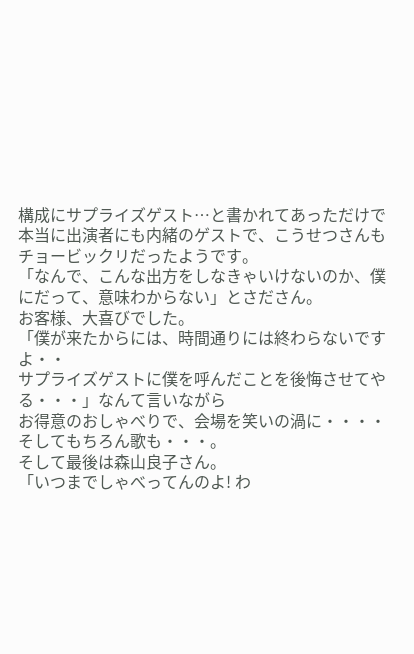構成にサプライズゲスト…と書かれてあっただけで
本当に出演者にも内緒のゲストで、こうせつさんもチョービックリだったようです。
「なんで、こんな出方をしなきゃいけないのか、僕にだって、意味わからない」とさださん。
お客様、大喜びでした。
「僕が来たからには、時間通りには終わらないですよ・・
サプライズゲストに僕を呼んだことを後悔させてやる・・・」なんて言いながら
お得意のおしゃべりで、会場を笑いの渦に・・・・
そしてもちろん歌も・・・。
そして最後は森山良子さん。
「いつまでしゃべってんのよ! わ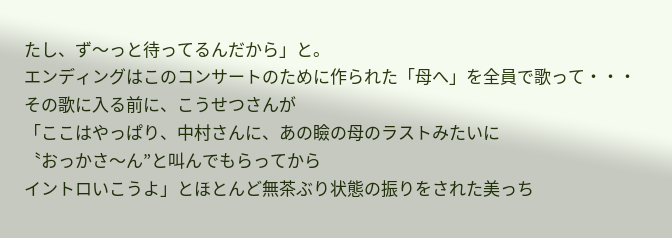たし、ず〜っと待ってるんだから」と。
エンディングはこのコンサートのために作られた「母へ」を全員で歌って・・・
その歌に入る前に、こうせつさんが
「ここはやっぱり、中村さんに、あの瞼の母のラストみたいに
〝おっかさ〜ん”と叫んでもらってから
イントロいこうよ」とほとんど無茶ぶり状態の振りをされた美っち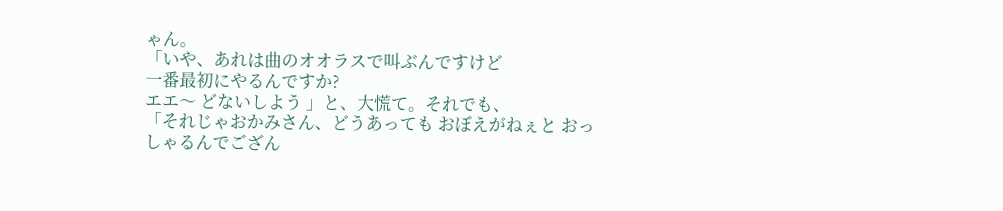ゃん。
「いや、あれは曲のオオラスで叫ぶんですけど
一番最初にやるんですか?
エエ〜 どないしよう 」と、大慌て。それでも、
「それじゃおかみさん、どうあっても おぼえがねぇと おっしゃるんでござん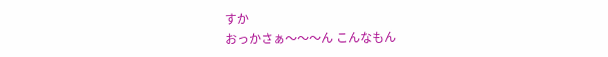すか
おっかさぁ〜〜〜ん こんなもん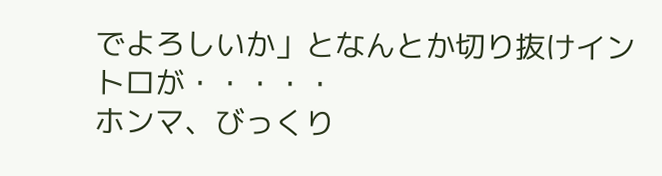でよろしいか」となんとか切り抜けイントロが・・・・・
ホンマ、びっくり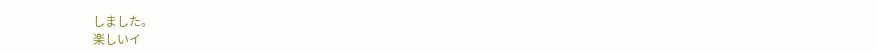しました。
楽しいイ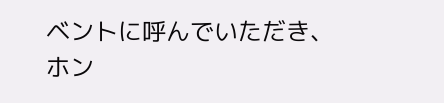ベントに呼んでいただき、ホン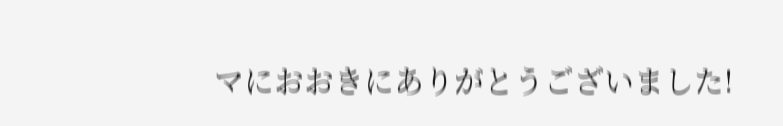マにおおきにありがとうございました!